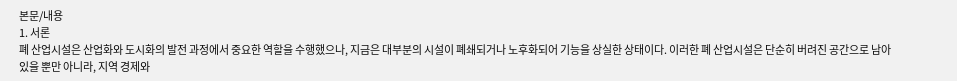본문/내용
1. 서론
폐 산업시설은 산업화와 도시화의 발전 과정에서 중요한 역할을 수행했으나, 지금은 대부분의 시설이 폐쇄되거나 노후화되어 기능을 상실한 상태이다. 이러한 폐 산업시설은 단순히 버려진 공간으로 남아 있을 뿐만 아니라, 지역 경제와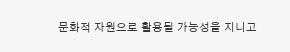문화적 자원으로 활용될 가능성을 지니고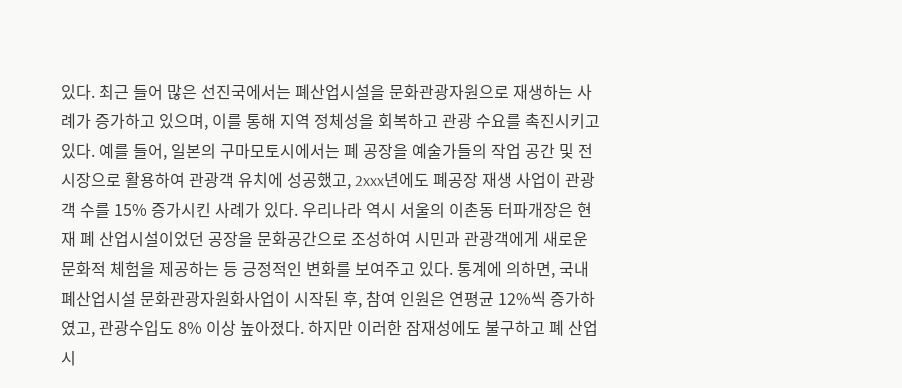있다. 최근 들어 많은 선진국에서는 폐산업시설을 문화관광자원으로 재생하는 사례가 증가하고 있으며, 이를 통해 지역 정체성을 회복하고 관광 수요를 촉진시키고 있다. 예를 들어, 일본의 구마모토시에서는 폐 공장을 예술가들의 작업 공간 및 전시장으로 활용하여 관광객 유치에 성공했고, 2xxx년에도 폐공장 재생 사업이 관광객 수를 15% 증가시킨 사례가 있다. 우리나라 역시 서울의 이촌동 터파개장은 현재 폐 산업시설이었던 공장을 문화공간으로 조성하여 시민과 관광객에게 새로운 문화적 체험을 제공하는 등 긍정적인 변화를 보여주고 있다. 통계에 의하면, 국내 폐산업시설 문화관광자원화사업이 시작된 후, 참여 인원은 연평균 12%씩 증가하였고, 관광수입도 8% 이상 높아졌다. 하지만 이러한 잠재성에도 불구하고 폐 산업시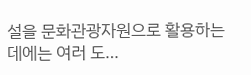설을 문화관광자원으로 활용하는 데에는 여러 도…